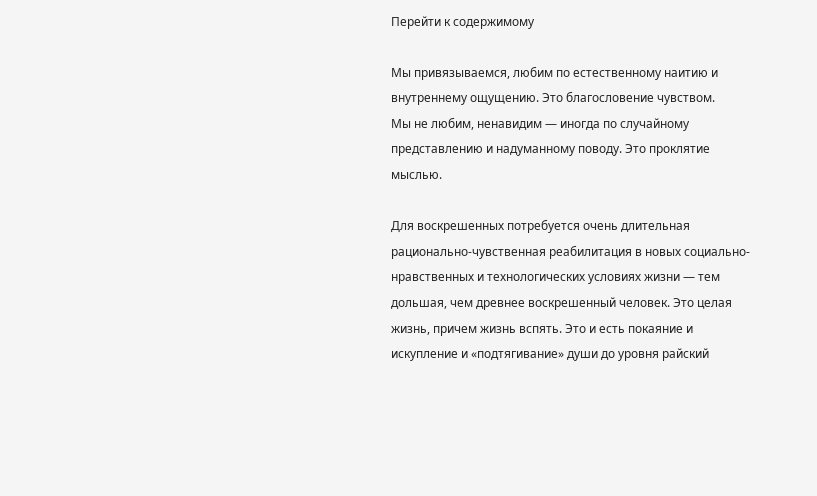Перейти к содержимому

Мы привязываемся, любим по естественному наитию и внутреннему ощущению. Это благословение чувством.
Мы не любим, ненавидим — иногда по случайному представлению и надуманному поводу. Это проклятие мыслью.

Для воскрешенных потребуется очень длительная рационально-чувственная реабилитация в новых социально-нравственных и технологических условиях жизни — тем дольшая, чем древнее воскрешенный человек. Это целая жизнь, причем жизнь вспять. Это и есть покаяние и искупление и «подтягивание» души до уровня райский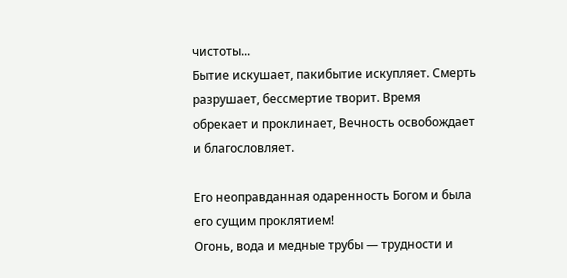чистоты...
Бытие искушает, пакибытие искупляет. Смерть разрушает, бессмертие творит. Время обрекает и проклинает, Вечность освобождает и благословляет.

Его неоправданная одаренность Богом и была его сущим проклятием!
Огонь, вода и медные трубы — трудности и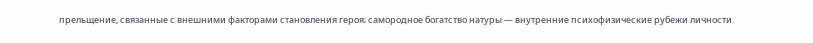прельщение, связанные с внешними факторами становления героя; самородное богатство натуры — внутренние психофизические рубежи личности.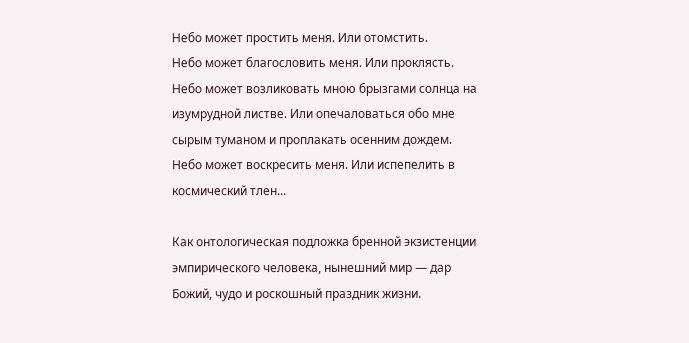Небо может простить меня. Или отомстить.
Небо может благословить меня. Или проклясть.
Небо может возликовать мною брызгами солнца на изумрудной листве. Или опечаловаться обо мне сырым туманом и проплакать осенним дождем.
Небо может воскресить меня. Или испепелить в космический тлен...

Как онтологическая подложка бренной экзистенции эмпирического человека, нынешний мир — дар Божий, чудо и роскошный праздник жизни.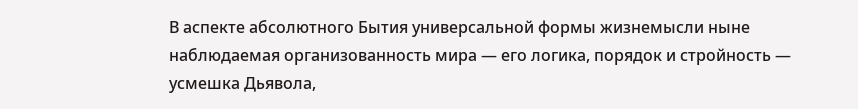В аспекте абсолютного Бытия универсальной формы жизнемысли ныне наблюдаемая организованность мира — его логика, порядок и стройность — усмешка Дьявола,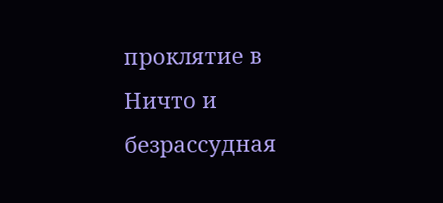проклятие в Ничто и безрассудная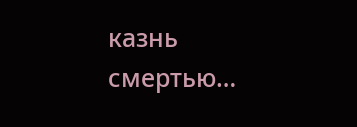казнь смертью…